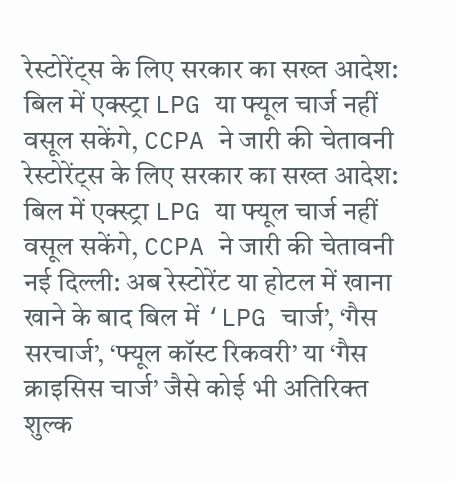रेस्टोरेंट्स के लिए सरकार का सख्त आदेश: बिल में एक्स्ट्रा LPG या फ्यूल चार्ज नहीं वसूल सकेंगे, CCPA ने जारी की चेतावनी
रेस्टोरेंट्स के लिए सरकार का सख्त आदेश: बिल में एक्स्ट्रा LPG या फ्यूल चार्ज नहीं वसूल सकेंगे, CCPA ने जारी की चेतावनी
नई दिल्ली: अब रेस्टोरेंट या होटल में खाना खाने के बाद बिल में ‘LPG चार्ज’, ‘गैस सरचार्ज’, ‘फ्यूल कॉस्ट रिकवरी’ या ‘गैस क्राइसिस चार्ज’ जैसे कोई भी अतिरिक्त शुल्क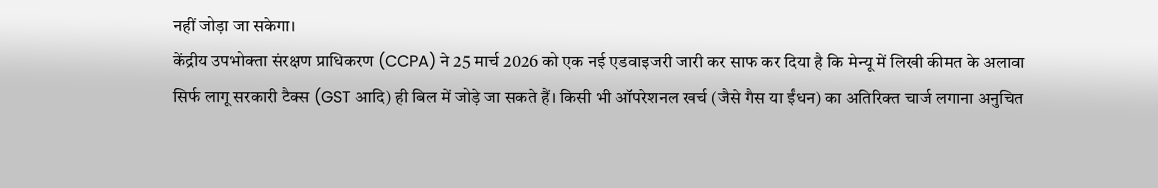नहीं जोड़ा जा सकेगा।
केंद्रीय उपभोक्ता संरक्षण प्राधिकरण (CCPA) ने 25 मार्च 2026 को एक नई एडवाइजरी जारी कर साफ कर दिया है कि मेन्यू में लिखी कीमत के अलावा सिर्फ लागू सरकारी टैक्स (GST आदि) ही बिल में जोड़े जा सकते हैं। किसी भी ऑपरेशनल खर्च (जैसे गैस या ईंधन) का अतिरिक्त चार्ज लगाना अनुचित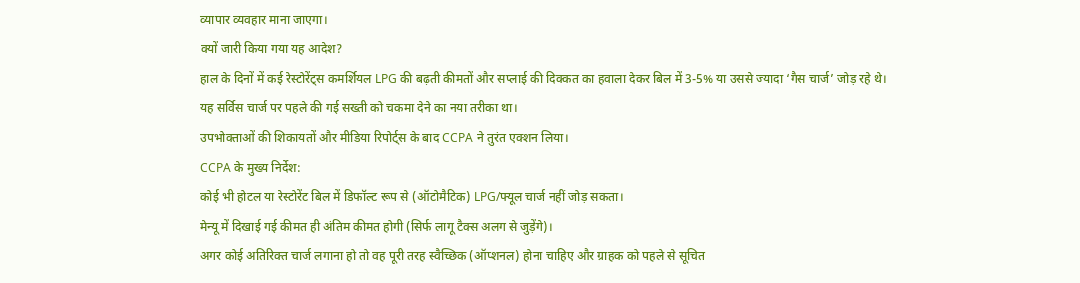व्यापार व्यवहार माना जाएगा।
क्यों जारी किया गया यह आदेश?
हाल के दिनों में कई रेस्टोरेंट्स कमर्शियल LPG की बढ़ती कीमतों और सप्लाई की दिक्कत का हवाला देकर बिल में 3-5% या उससे ज्यादा ‘गैस चार्ज’ जोड़ रहे थे।
यह सर्विस चार्ज पर पहले की गई सख्ती को चकमा देने का नया तरीका था।
उपभोक्ताओं की शिकायतों और मीडिया रिपोर्ट्स के बाद CCPA ने तुरंत एक्शन लिया।
CCPA के मुख्य निर्देश:
कोई भी होटल या रेस्टोरेंट बिल में डिफॉल्ट रूप से (ऑटोमैटिक) LPG/फ्यूल चार्ज नहीं जोड़ सकता।
मेन्यू में दिखाई गई कीमत ही अंतिम कीमत होगी (सिर्फ लागू टैक्स अलग से जुड़ेंगे)।
अगर कोई अतिरिक्त चार्ज लगाना हो तो वह पूरी तरह स्वैच्छिक (ऑप्शनल) होना चाहिए और ग्राहक को पहले से सूचित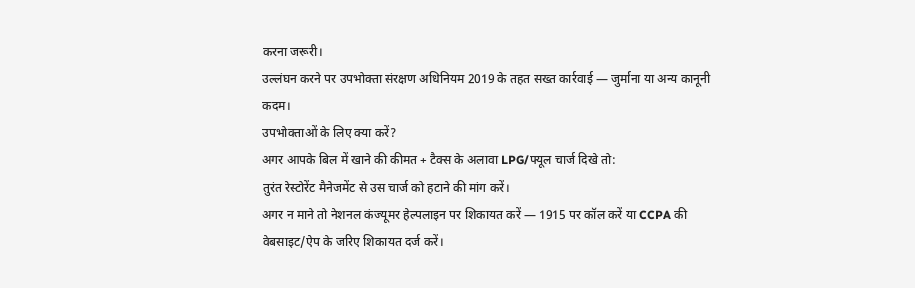करना जरूरी।
उल्लंघन करने पर उपभोक्ता संरक्षण अधिनियम 2019 के तहत सख्त कार्रवाई — जुर्माना या अन्य कानूनी कदम।
उपभोक्ताओं के लिए क्या करें?
अगर आपके बिल में खाने की कीमत + टैक्स के अलावा LPG/फ्यूल चार्ज दिखे तो:
तुरंत रेस्टोरेंट मैनेजमेंट से उस चार्ज को हटाने की मांग करें।
अगर न माने तो नेशनल कंज्यूमर हेल्पलाइन पर शिकायत करें — 1915 पर कॉल करें या CCPA की वेबसाइट/ऐप के जरिए शिकायत दर्ज करें।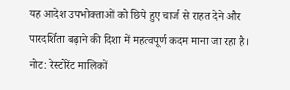यह आदेश उपभोक्ताओं को छिपे हुए चार्ज से राहत देने और पारदर्शिता बढ़ाने की दिशा में महत्वपूर्ण कदम माना जा रहा है।
नोट: रेस्टोरेंट मालिकों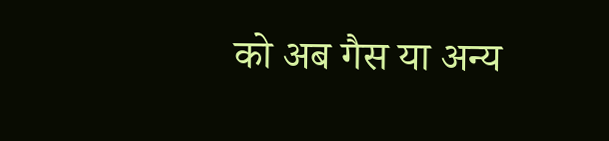को अब गैस या अन्य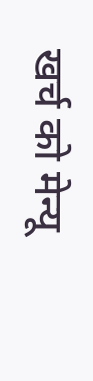खर्च को मेन्यू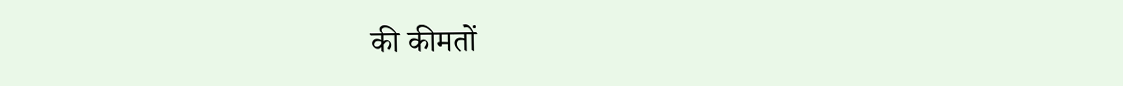की कीमतों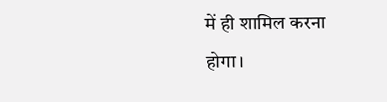में ही शामिल करना होगा।